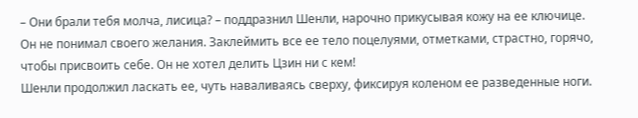– Они брали тебя молча, лисица? – поддразнил Шенли, нарочно прикусывая кожу на ее ключице.
Он не понимал своего желания. Заклеймить все ее тело поцелуями, отметками, страстно, горячо, чтобы присвоить себе. Он не хотел делить Цзин ни с кем!
Шенли продолжил ласкать ее, чуть наваливаясь сверху, фиксируя коленом ее разведенные ноги.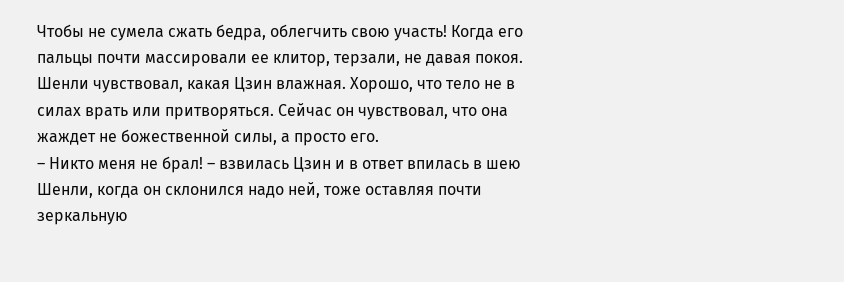Чтобы не сумела сжать бедра, облегчить свою участь! Когда его пальцы почти массировали ее клитор, терзали, не давая покоя. Шенли чувствовал, какая Цзин влажная. Хорошо, что тело не в силах врать или притворяться. Сейчас он чувствовал, что она жаждет не божественной силы, а просто его.
– Никто меня не брал! – взвилась Цзин и в ответ впилась в шею Шенли, когда он склонился надо ней, тоже оставляя почти зеркальную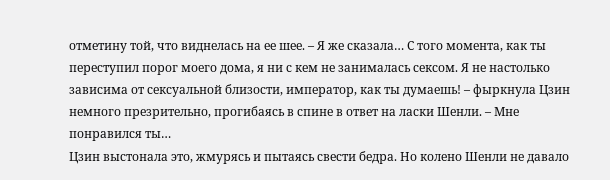отметину той, что виднелась на ее шее. – Я же сказала… С того момента, как ты переступил порог моего дома, я ни с кем не занималась сексом. Я не настолько зависима от сексуальной близости, император, как ты думаешь! – фыркнула Цзин немного презрительно, прогибаясь в спине в ответ на ласки Шенли. – Мне понравился ты…
Цзин выстонала это, жмурясь и пытаясь свести бедра. Но колено Шенли не давало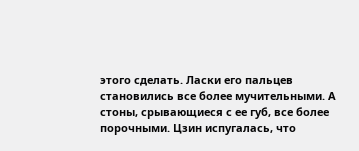этого сделать. Ласки его пальцев становились все более мучительными. А стоны, срывающиеся с ее губ, все более порочными. Цзин испугалась, что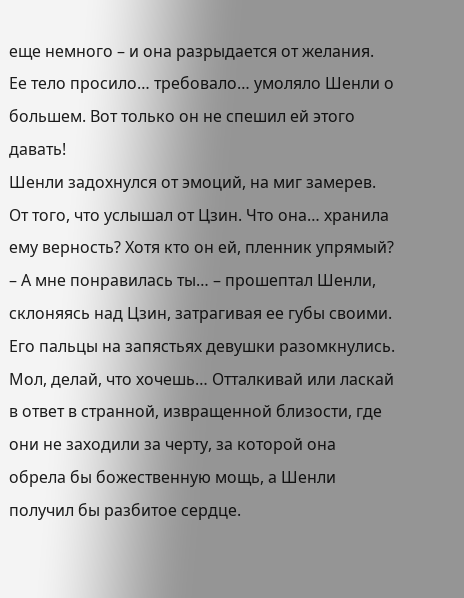еще немного – и она разрыдается от желания. Ее тело просило… требовало… умоляло Шенли о большем. Вот только он не спешил ей этого давать!
Шенли задохнулся от эмоций, на миг замерев. От того, что услышал от Цзин. Что она… хранила ему верность? Хотя кто он ей, пленник упрямый?
– А мне понравилась ты… – прошептал Шенли, склоняясь над Цзин, затрагивая ее губы своими.
Его пальцы на запястьях девушки разомкнулись. Мол, делай, что хочешь… Отталкивай или ласкай в ответ в странной, извращенной близости, где они не заходили за черту, за которой она обрела бы божественную мощь, а Шенли получил бы разбитое сердце.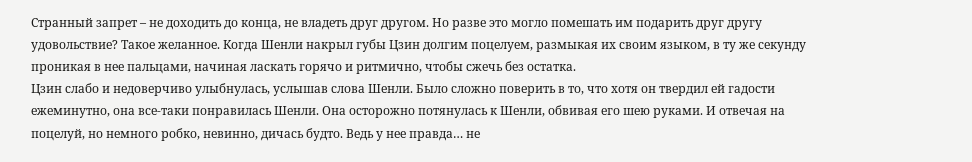Странный запрет – не доходить до конца, не владеть друг другом. Но разве это могло помешать им подарить друг другу удовольствие? Такое желанное. Когда Шенли накрыл губы Цзин долгим поцелуем, размыкая их своим языком, в ту же секунду проникая в нее пальцами, начиная ласкать горячо и ритмично, чтобы сжечь без остатка.
Цзин слабо и недоверчиво улыбнулась, услышав слова Шенли. Было сложно поверить в то, что хотя он твердил ей гадости ежеминутно, она все-таки понравилась Шенли. Она осторожно потянулась к Шенли, обвивая его шею руками. И отвечая на поцелуй, но немного робко, невинно, дичась будто. Ведь у нее правда… не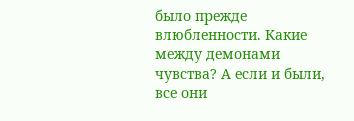было прежде влюбленности. Какие между демонами чувства? А если и были, все они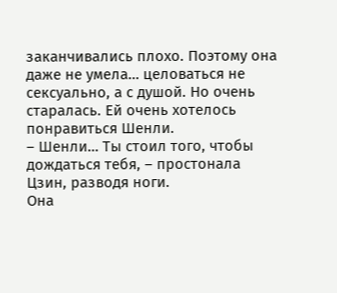заканчивались плохо. Поэтому она даже не умела… целоваться не сексуально, а с душой. Но очень старалась. Ей очень хотелось понравиться Шенли.
– Шенли… Ты стоил того, чтобы дождаться тебя, – простонала Цзин, разводя ноги.
Она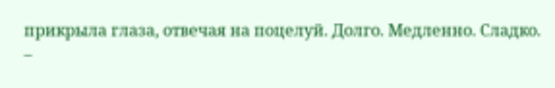прикрыла глаза, отвечая на поцелуй. Долго. Медленно. Сладко.
–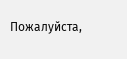Пожалуйста,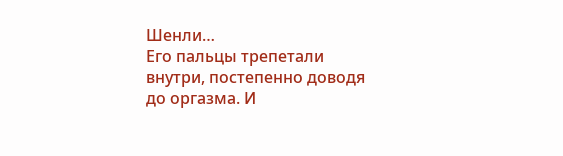Шенли…
Его пальцы трепетали внутри, постепенно доводя до оргазма. И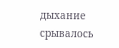дыхание срывалось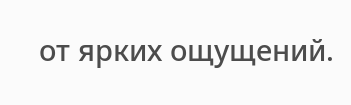от ярких ощущений.